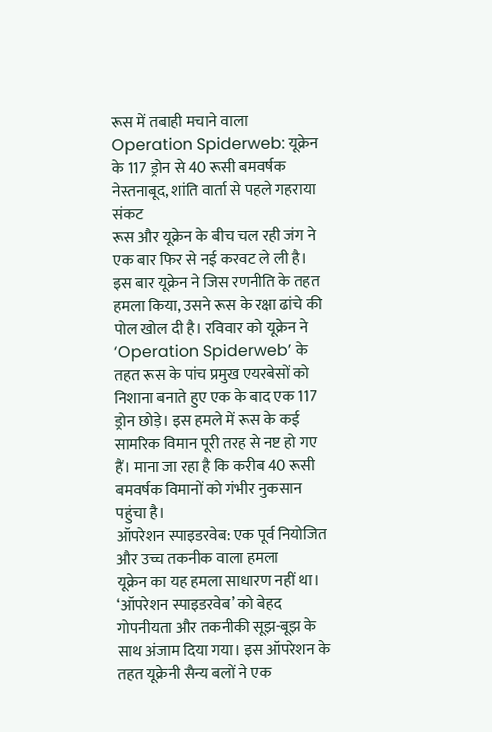रूस में तबाही मचाने वाला Operation Spiderweb: यूक्रेन के 117 ड्रोन से 40 रूसी बमवर्षक नेस्तनाबूद, शांति वार्ता से पहले गहराया संकट
रूस और यूक्रेन के बीच चल रही जंग ने एक बार फिर से नई करवट ले ली है। इस बार यूक्रेन ने जिस रणनीति के तहत हमला किया, उसने रूस के रक्षा ढांचे की पोल खोल दी है। रविवार को यूक्रेन ने ‘Operation Spiderweb’ के तहत रूस के पांच प्रमुख एयरबेसों को निशाना बनाते हुए एक के बाद एक 117 ड्रोन छोड़े। इस हमले में रूस के कई सामरिक विमान पूरी तरह से नष्ट हो गए हैं। माना जा रहा है कि करीब 40 रूसी बमवर्षक विमानों को गंभीर नुकसान पहुंचा है।
ऑपरेशन स्पाइडरवेब: एक पूर्व नियोजित और उच्च तकनीक वाला हमला
यूक्रेन का यह हमला साधारण नहीं था। ‘ऑपरेशन स्पाइडरवेब’ को बेहद गोपनीयता और तकनीकी सूझ-बूझ के साथ अंजाम दिया गया। इस ऑपरेशन के तहत यूक्रेनी सैन्य बलों ने एक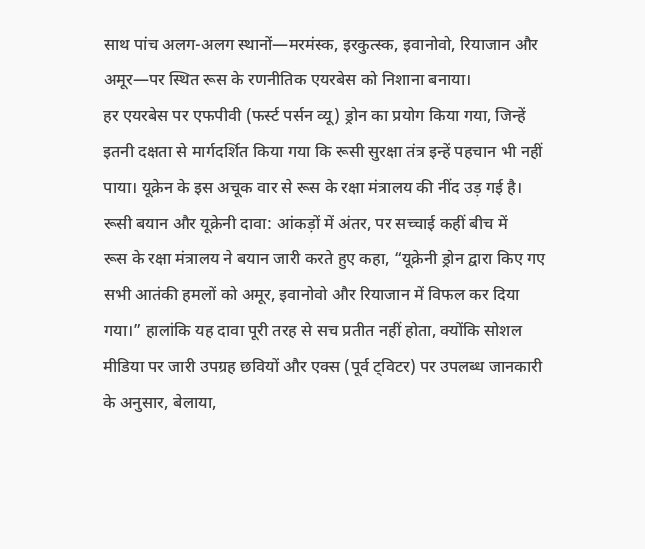साथ पांच अलग-अलग स्थानों—मरमंस्क, इरकुत्स्क, इवानोवो, रियाजान और अमूर—पर स्थित रूस के रणनीतिक एयरबेस को निशाना बनाया।
हर एयरबेस पर एफपीवी (फर्स्ट पर्सन व्यू) ड्रोन का प्रयोग किया गया, जिन्हें इतनी दक्षता से मार्गदर्शित किया गया कि रूसी सुरक्षा तंत्र इन्हें पहचान भी नहीं पाया। यूक्रेन के इस अचूक वार से रूस के रक्षा मंत्रालय की नींद उड़ गई है।
रूसी बयान और यूक्रेनी दावा: आंकड़ों में अंतर, पर सच्चाई कहीं बीच में
रूस के रक्षा मंत्रालय ने बयान जारी करते हुए कहा, “यूक्रेनी ड्रोन द्वारा किए गए सभी आतंकी हमलों को अमूर, इवानोवो और रियाजान में विफल कर दिया गया।” हालांकि यह दावा पूरी तरह से सच प्रतीत नहीं होता, क्योंकि सोशल मीडिया पर जारी उपग्रह छवियों और एक्स (पूर्व ट्विटर) पर उपलब्ध जानकारी के अनुसार, बेलाया,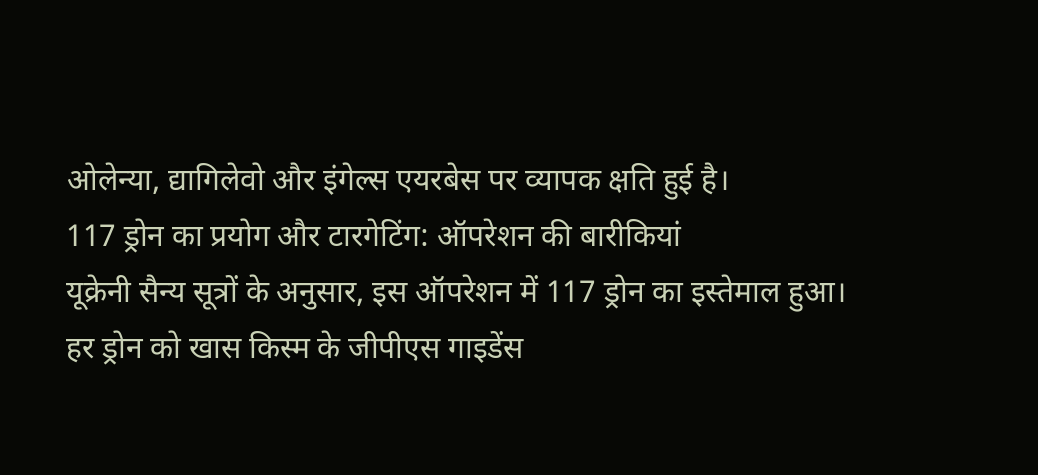ओलेन्या, द्यागिलेवो और इंगेल्स एयरबेस पर व्यापक क्षति हुई है।
117 ड्रोन का प्रयोग और टारगेटिंग: ऑपरेशन की बारीकियां
यूक्रेनी सैन्य सूत्रों के अनुसार, इस ऑपरेशन में 117 ड्रोन का इस्तेमाल हुआ। हर ड्रोन को खास किस्म के जीपीएस गाइडेंस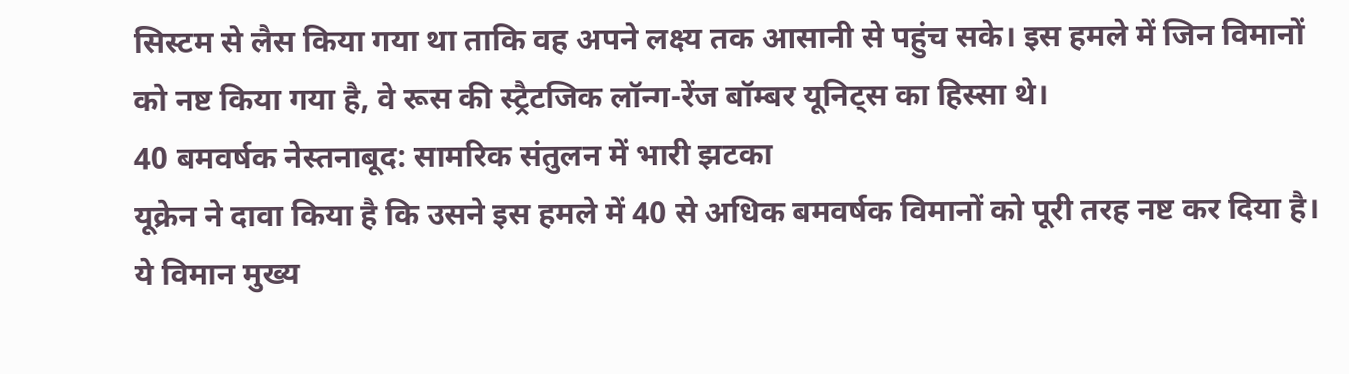सिस्टम से लैस किया गया था ताकि वह अपने लक्ष्य तक आसानी से पहुंच सके। इस हमले में जिन विमानों को नष्ट किया गया है, वे रूस की स्ट्रैटजिक लॉन्ग-रेंज बॉम्बर यूनिट्स का हिस्सा थे।
40 बमवर्षक नेस्तनाबूद: सामरिक संतुलन में भारी झटका
यूक्रेन ने दावा किया है कि उसने इस हमले में 40 से अधिक बमवर्षक विमानों को पूरी तरह नष्ट कर दिया है। ये विमान मुख्य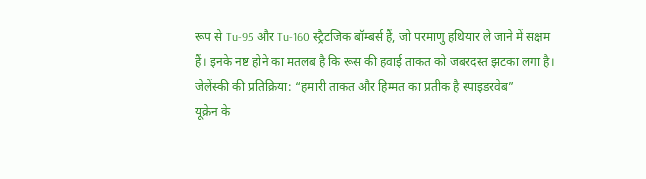रूप से Tu-95 और Tu-160 स्ट्रैटजिक बॉम्बर्स हैं, जो परमाणु हथियार ले जाने में सक्षम हैं। इनके नष्ट होने का मतलब है कि रूस की हवाई ताकत को जबरदस्त झटका लगा है।
जेलेंस्की की प्रतिक्रिया: “हमारी ताकत और हिम्मत का प्रतीक है स्पाइडरवेब”
यूक्रेन के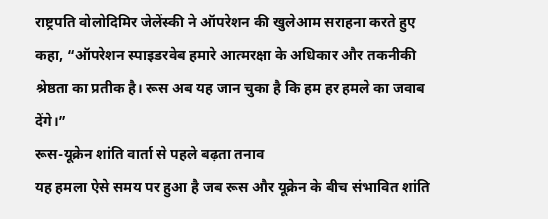राष्ट्रपति वोलोदिमिर जेलेंस्की ने ऑपरेशन की खुलेआम सराहना करते हुए कहा, “ऑपरेशन स्पाइडरवेब हमारे आत्मरक्षा के अधिकार और तकनीकी श्रेष्ठता का प्रतीक है। रूस अब यह जान चुका है कि हम हर हमले का जवाब देंगे।”
रूस-यूक्रेन शांति वार्ता से पहले बढ़ता तनाव
यह हमला ऐसे समय पर हुआ है जब रूस और यूक्रेन के बीच संभावित शांति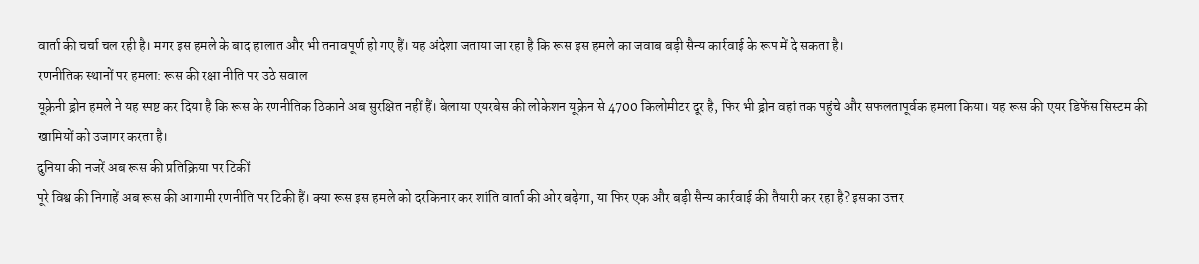वार्ता की चर्चा चल रही है। मगर इस हमले के बाद हालात और भी तनावपूर्ण हो गए हैं। यह अंदेशा जताया जा रहा है कि रूस इस हमले का जवाब बड़ी सैन्य कार्रवाई के रूप में दे सकता है।
रणनीतिक स्थानों पर हमला: रूस की रक्षा नीति पर उठे सवाल
यूक्रेनी ड्रोन हमले ने यह स्पष्ट कर दिया है कि रूस के रणनीतिक ठिकाने अब सुरक्षित नहीं हैं। बेलाया एयरबेस की लोकेशन यूक्रेन से 4700 किलोमीटर दूर है, फिर भी ड्रोन वहां तक पहुंचे और सफलतापूर्वक हमला किया। यह रूस की एयर डिफेंस सिस्टम की खामियों को उजागर करता है।
दुनिया की नजरें अब रूस की प्रतिक्रिया पर टिकीं
पूरे विश्व की निगाहें अब रूस की आगामी रणनीति पर टिकी हैं। क्या रूस इस हमले को दरकिनार कर शांति वार्ता की ओर बढ़ेगा, या फिर एक और बड़ी सैन्य कार्रवाई की तैयारी कर रहा है? इसका उत्तर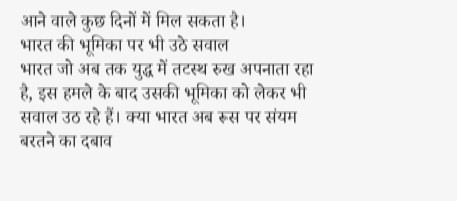आने वाले कुछ दिनों में मिल सकता है।
भारत की भूमिका पर भी उठे सवाल
भारत जो अब तक युद्ध में तटस्थ रुख अपनाता रहा है, इस हमले के बाद उसकी भूमिका को लेकर भी सवाल उठ रहे हैं। क्या भारत अब रूस पर संयम बरतने का दबाव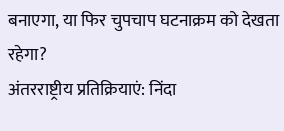बनाएगा, या फिर चुपचाप घटनाक्रम को देखता रहेगा?
अंतरराष्ट्रीय प्रतिक्रियाएं: निंदा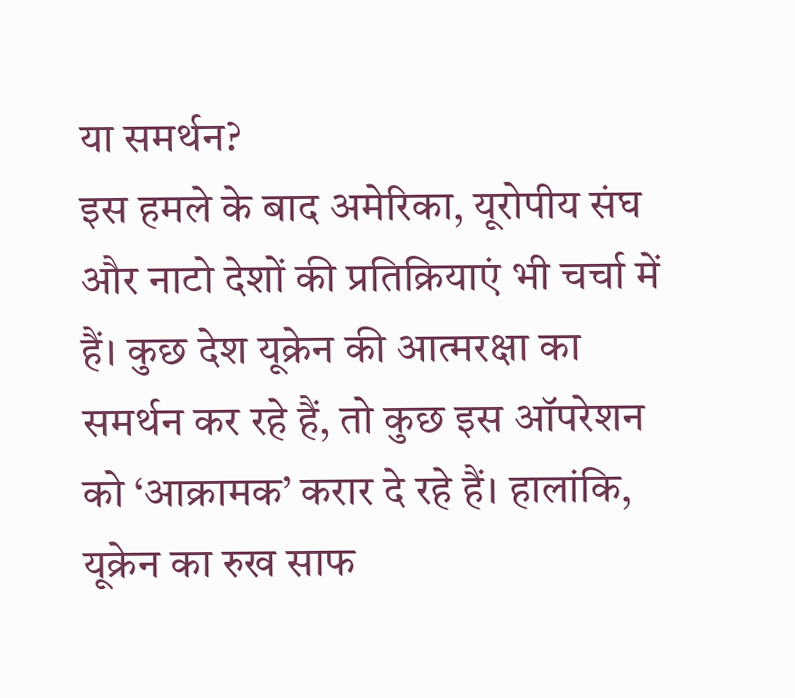या समर्थन?
इस हमले के बाद अमेरिका, यूरोपीय संघ और नाटो देशों की प्रतिक्रियाएं भी चर्चा में हैं। कुछ देश यूक्रेन की आत्मरक्षा का समर्थन कर रहे हैं, तो कुछ इस ऑपरेशन को ‘आक्रामक’ करार दे रहे हैं। हालांकि, यूक्रेन का रुख साफ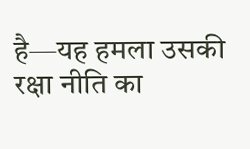है—यह हमला उसकी रक्षा नीति का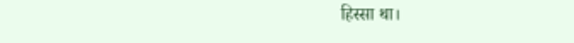हिस्सा था।